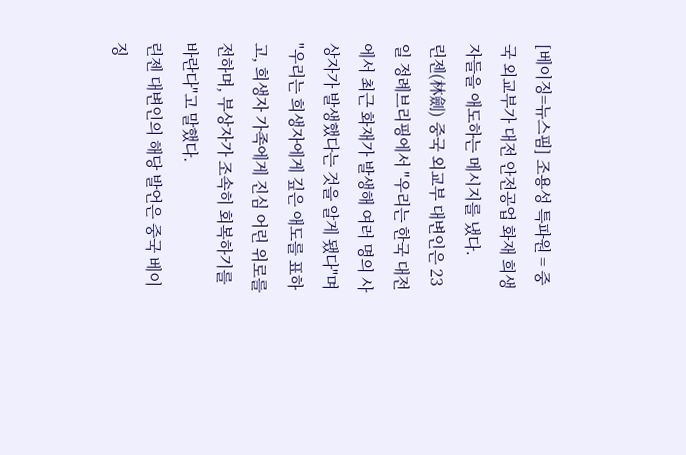[베이징=뉴스핌] 조용성 특파원 = 중국 외교부가 대전 안전공업 화재 희생자들을 애도하는 메시지를 냈다.
린젠(林劍) 중국 외교부 대변인은 23일 정례브리핑에서 "우리는 한국 대전에서 최근 화재가 발생해 여러 명의 사상자가 발생했다는 것을 알게 됐다"며 "우리는 희생자에게 깊은 애도를 표하고, 희생자 가족에게 진심 어린 위로를 전하며, 부상자가 조속히 회복하기를 바란다"고 말했다.
린젠 대변인의 해당 발언은 중국 베이징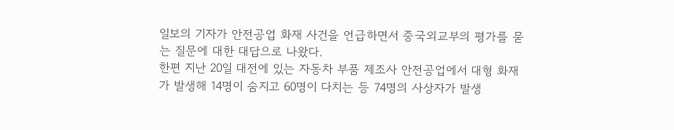일보의 기자가 안전공업 화재 사건을 언급하면서 중국외교부의 평가를 묻는 질문에 대한 대답으로 나왔다.
한편 지난 20일 대전에 있는 자동차 부품 제조사 안전공업에서 대형 화재가 발생해 14명이 숨지고 60명이 다치는 등 74명의 사상자가 발생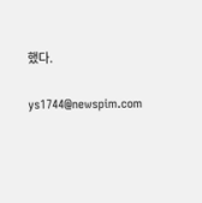했다.

ys1744@newspim.com